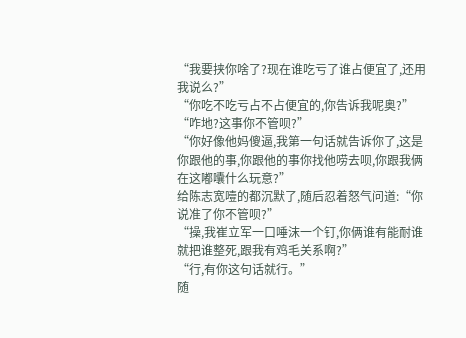“我要挟你啥了?现在谁吃亏了谁占便宜了,还用我说么?”
“你吃不吃亏占不占便宜的,你告诉我呢奥?”
“咋地?这事你不管呗?”
“你好像他妈傻逼,我第一句话就告诉你了,这是你跟他的事,你跟他的事你找他唠去呗,你跟我俩在这嘟囔什么玩意?”
给陈志宽噎的都沉默了,随后忍着怒气问道:“你说准了你不管呗?”
“操,我崔立军一口唾沫一个钉,你俩谁有能耐谁就把谁整死,跟我有鸡毛关系啊?”
“行,有你这句话就行。”
随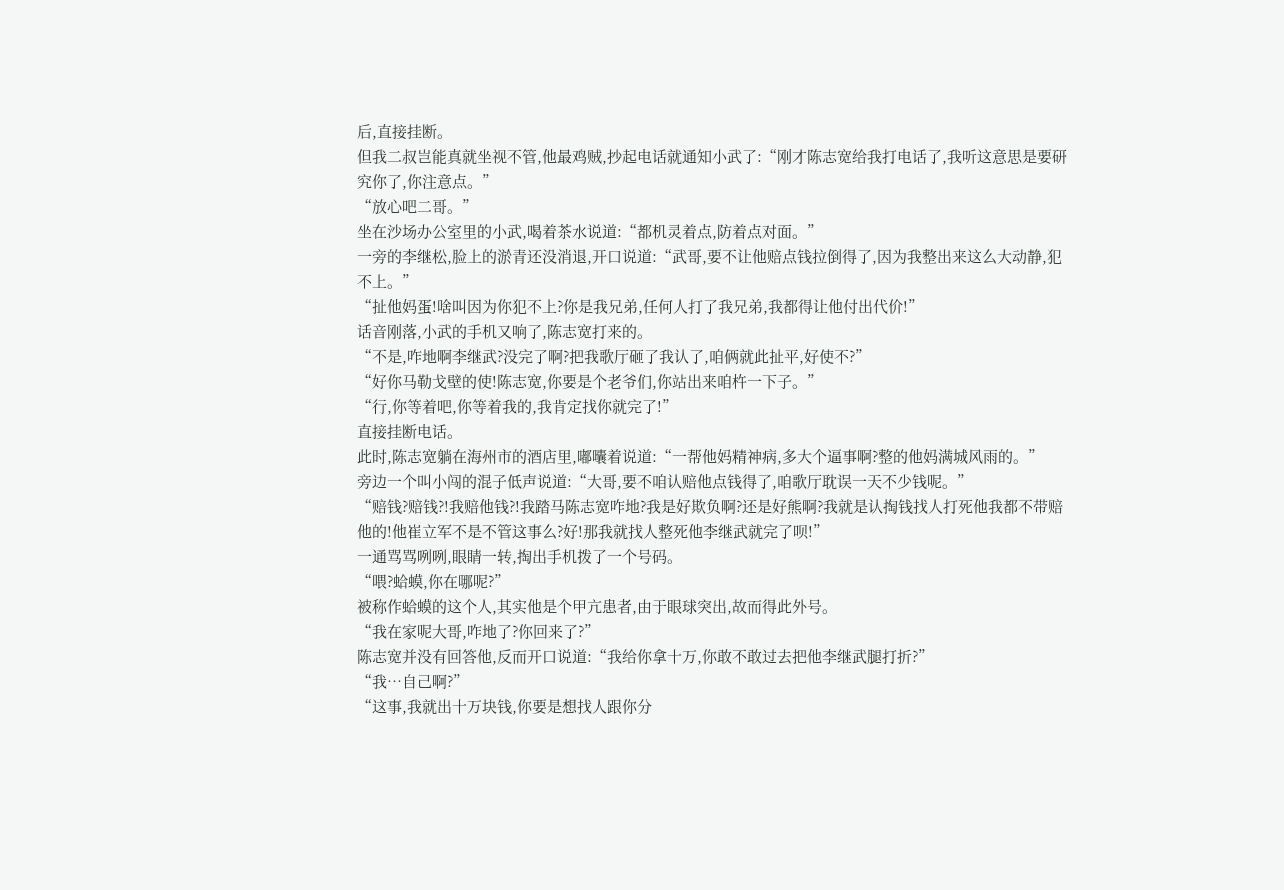后,直接挂断。
但我二叔岂能真就坐视不管,他最鸡贼,抄起电话就通知小武了:“刚才陈志宽给我打电话了,我听这意思是要研究你了,你注意点。”
“放心吧二哥。”
坐在沙场办公室里的小武,喝着茶水说道:“都机灵着点,防着点对面。”
一旁的李继松,脸上的淤青还没消退,开口说道:“武哥,要不让他赔点钱拉倒得了,因为我整出来这么大动静,犯不上。”
“扯他妈蛋!啥叫因为你犯不上?你是我兄弟,任何人打了我兄弟,我都得让他付出代价!”
话音刚落,小武的手机又响了,陈志宽打来的。
“不是,咋地啊李继武?没完了啊?把我歌厅砸了我认了,咱俩就此扯平,好使不?”
“好你马勒戈壁的使!陈志宽,你要是个老爷们,你站出来咱杵一下子。”
“行,你等着吧,你等着我的,我肯定找你就完了!”
直接挂断电话。
此时,陈志宽躺在海州市的酒店里,嘟囔着说道:“一帮他妈精神病,多大个逼事啊?整的他妈满城风雨的。”
旁边一个叫小闯的混子低声说道:“大哥,要不咱认赔他点钱得了,咱歌厅耽误一天不少钱呢。”
“赔钱?赔钱?!我赔他钱?!我踏马陈志宽咋地?我是好欺负啊?还是好熊啊?我就是认掏钱找人打死他我都不带赔他的!他崔立军不是不管这事么?好!那我就找人整死他李继武就完了呗!”
一通骂骂咧咧,眼睛一转,掏出手机拨了一个号码。
“喂?蛤蟆,你在哪呢?”
被称作蛤蟆的这个人,其实他是个甲亢患者,由于眼球突出,故而得此外号。
“我在家呢大哥,咋地了?你回来了?”
陈志宽并没有回答他,反而开口说道:“我给你拿十万,你敢不敢过去把他李继武腿打折?”
“我…自己啊?”
“这事,我就出十万块钱,你要是想找人跟你分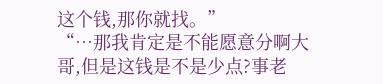这个钱,那你就找。”
“…那我肯定是不能愿意分啊大哥,但是这钱是不是少点?事老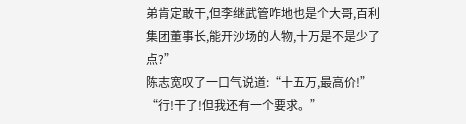弟肯定敢干,但李继武管咋地也是个大哥,百利集团董事长,能开沙场的人物,十万是不是少了点?”
陈志宽叹了一口气说道:“十五万,最高价!”
“行!干了!但我还有一个要求。”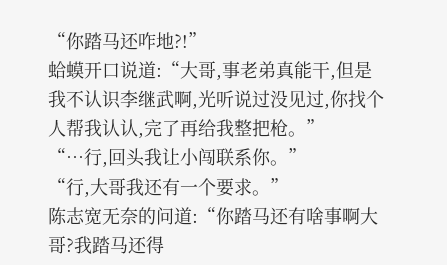“你踏马还咋地?!”
蛤蟆开口说道:“大哥,事老弟真能干,但是我不认识李继武啊,光听说过没见过,你找个人帮我认认,完了再给我整把枪。”
“…行,回头我让小闯联系你。”
“行,大哥我还有一个要求。”
陈志宽无奈的问道:“你踏马还有啥事啊大哥?我踏马还得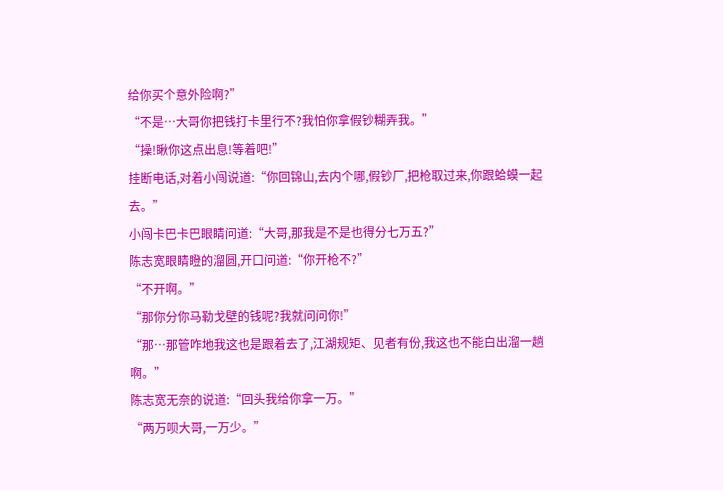给你买个意外险啊?”
“不是…大哥你把钱打卡里行不?我怕你拿假钞糊弄我。”
“操!瞅你这点出息!等着吧!”
挂断电话,对着小闯说道:“你回锦山,去内个哪,假钞厂,把枪取过来,你跟蛤蟆一起去。”
小闯卡巴卡巴眼睛问道:“大哥,那我是不是也得分七万五?”
陈志宽眼睛瞪的溜圆,开口问道:“你开枪不?”
“不开啊。”
“那你分你马勒戈壁的钱呢?我就问问你!”
“那…那管咋地我这也是跟着去了,江湖规矩、见者有份,我这也不能白出溜一趟啊。”
陈志宽无奈的说道:“回头我给你拿一万。”
“两万呗大哥,一万少。”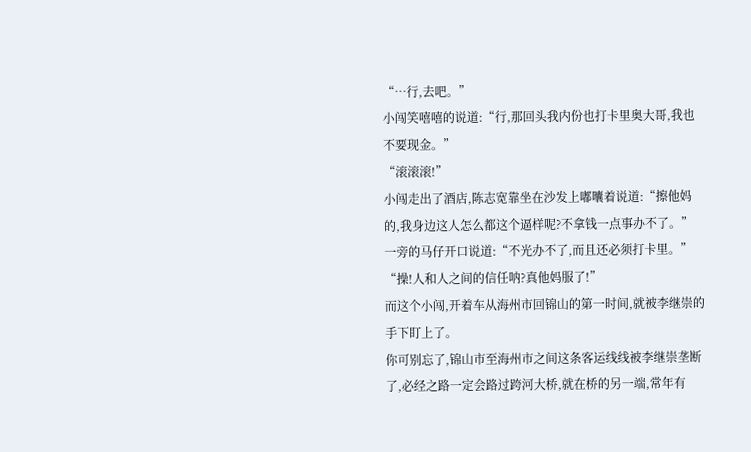“…行,去吧。”
小闯笑嘻嘻的说道:“行,那回头我内份也打卡里奥大哥,我也不要现金。”
“滚滚滚!”
小闯走出了酒店,陈志宽靠坐在沙发上嘟囔着说道:“擦他妈的,我身边这人怎么都这个逼样呢?不拿钱一点事办不了。”
一旁的马仔开口说道:“不光办不了,而且还必须打卡里。”
“操!人和人之间的信任呐?真他妈服了!”
而这个小闯,开着车从海州市回锦山的第一时间,就被李继崇的手下盯上了。
你可别忘了,锦山市至海州市之间这条客运线线被李继崇垄断了,必经之路一定会路过跨河大桥,就在桥的另一端,常年有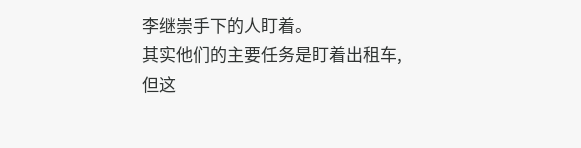李继崇手下的人盯着。
其实他们的主要任务是盯着出租车,但这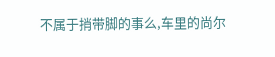不属于捎带脚的事么,车里的尚尔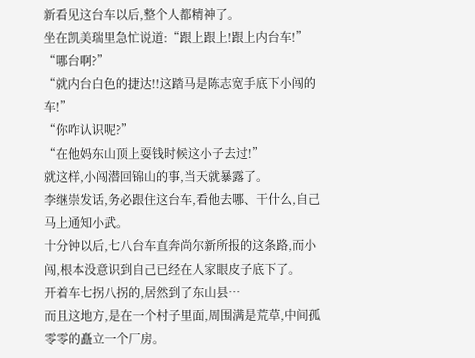新看见这台车以后,整个人都精神了。
坐在凯美瑞里急忙说道:“跟上跟上!跟上内台车!”
“哪台啊?”
“就内台白色的捷达!!这踏马是陈志宽手底下小闯的车!”
“你咋认识呢?”
“在他妈东山顶上耍钱时候这小子去过!”
就这样,小闯潜回锦山的事,当天就暴露了。
李继崇发话,务必跟住这台车,看他去哪、干什么,自己马上通知小武。
十分钟以后,七八台车直奔尚尔新所报的这条路,而小闯,根本没意识到自己已经在人家眼皮子底下了。
开着车七拐八拐的,居然到了东山县…
而且这地方,是在一个村子里面,周围满是荒草,中间孤零零的矗立一个厂房。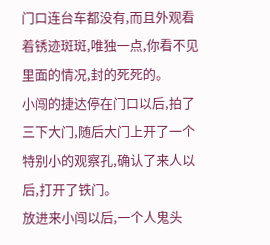门口连台车都没有,而且外观看着锈迹斑斑,唯独一点,你看不见里面的情况,封的死死的。
小闯的捷达停在门口以后,拍了三下大门,随后大门上开了一个特别小的观察孔,确认了来人以后,打开了铁门。
放进来小闯以后,一个人鬼头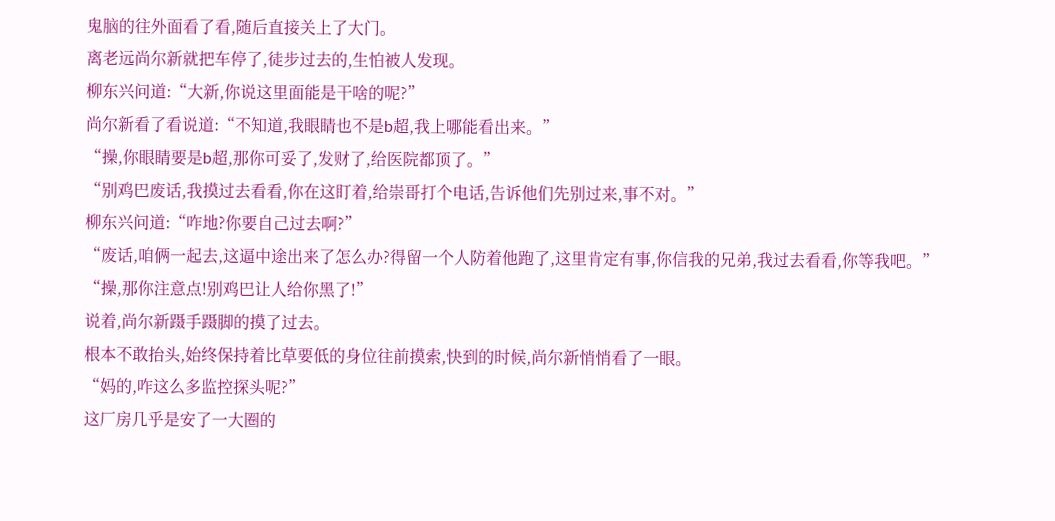鬼脑的往外面看了看,随后直接关上了大门。
离老远尚尔新就把车停了,徒步过去的,生怕被人发现。
柳东兴问道:“大新,你说这里面能是干啥的呢?”
尚尔新看了看说道:“不知道,我眼睛也不是b超,我上哪能看出来。”
“操,你眼睛要是b超,那你可妥了,发财了,给医院都顶了。”
“别鸡巴废话,我摸过去看看,你在这盯着,给崇哥打个电话,告诉他们先别过来,事不对。”
柳东兴问道:“咋地?你要自己过去啊?”
“废话,咱俩一起去,这逼中途出来了怎么办?得留一个人防着他跑了,这里肯定有事,你信我的兄弟,我过去看看,你等我吧。”
“操,那你注意点!别鸡巴让人给你黑了!”
说着,尚尔新蹑手蹑脚的摸了过去。
根本不敢抬头,始终保持着比草要低的身位往前摸索,快到的时候,尚尔新悄悄看了一眼。
“妈的,咋这么多监控探头呢?”
这厂房几乎是安了一大圈的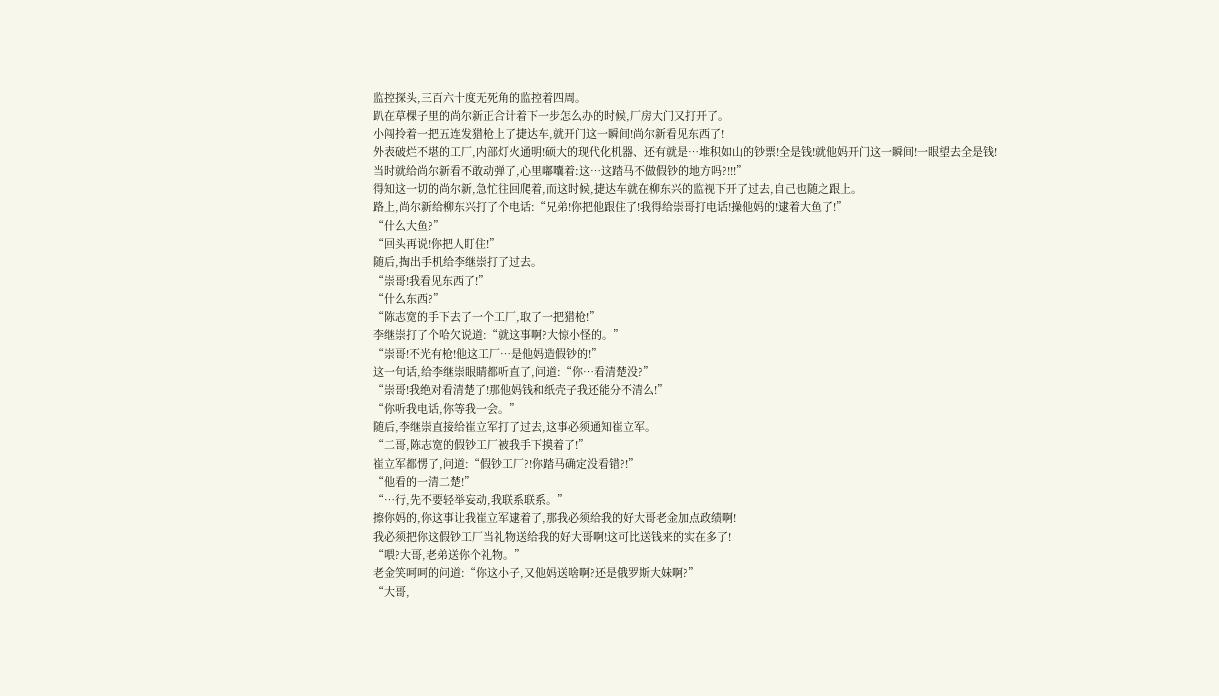监控探头,三百六十度无死角的监控着四周。
趴在草棵子里的尚尔新正合计着下一步怎么办的时候,厂房大门又打开了。
小闯拎着一把五连发猎枪上了捷达车,就开门这一瞬间!尚尔新看见东西了!
外表破烂不堪的工厂,内部灯火通明!硕大的现代化机器、还有就是…堆积如山的钞票!全是钱!就他妈开门这一瞬间!一眼望去全是钱!
当时就给尚尔新看不敢动弹了,心里嘟囔着:这…这踏马不做假钞的地方吗?!!!”
得知这一切的尚尔新,急忙往回爬着,而这时候,捷达车就在柳东兴的监视下开了过去,自己也随之跟上。
路上,尚尔新给柳东兴打了个电话:“兄弟!你把他跟住了!我得给崇哥打电话!操他妈的!逮着大鱼了!”
“什么大鱼?”
“回头再说!你把人盯住!”
随后,掏出手机给李继崇打了过去。
“崇哥!我看见东西了!”
“什么东西?”
“陈志宽的手下去了一个工厂,取了一把猎枪!”
李继崇打了个哈欠说道:“就这事啊?大惊小怪的。”
“崇哥!不光有枪!他这工厂…是他妈造假钞的!”
这一句话,给李继崇眼睛都听直了,问道:“你…看清楚没?”
“崇哥!我绝对看清楚了!那他妈钱和纸壳子我还能分不清么!”
“你听我电话,你等我一会。”
随后,李继崇直接给崔立军打了过去,这事必须通知崔立军。
“二哥,陈志宽的假钞工厂被我手下摸着了!”
崔立军都愣了,问道:“假钞工厂?!你踏马确定没看错?!”
“他看的一清二楚!”
“…行,先不要轻举妄动,我联系联系。”
擦你妈的,你这事让我崔立军逮着了,那我必须给我的好大哥老金加点政绩啊!
我必须把你这假钞工厂当礼物送给我的好大哥啊!这可比送钱来的实在多了!
“喂?大哥,老弟送你个礼物。”
老金笑呵呵的问道:“你这小子,又他妈送啥啊?还是俄罗斯大妹啊?”
“大哥,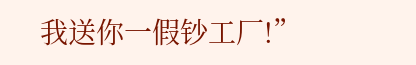我送你一假钞工厂!”